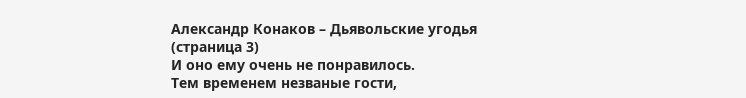Александр Конаков – Дьявольские угодья (страница 3)
И оно ему очень не понравилось.
Тем временем незваные гости,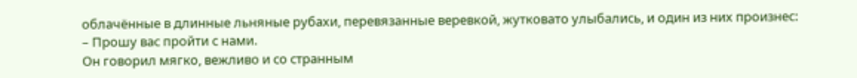облачённые в длинные льняные рубахи, перевязанные веревкой, жутковато улыбались, и один из них произнес:
– Прошу вас пройти с нами.
Он говорил мягко, вежливо и со странным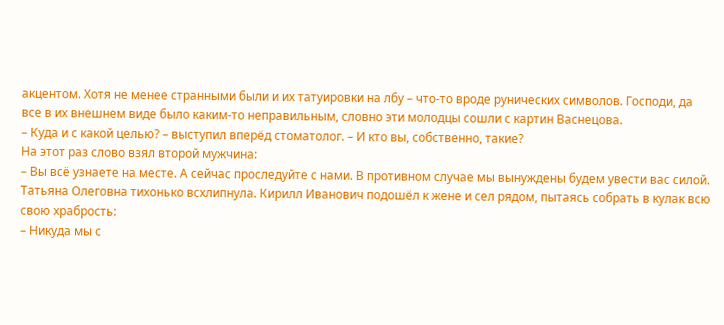акцентом. Хотя не менее странными были и их татуировки на лбу – что-то вроде рунических символов. Господи, да все в их внешнем виде было каким-то неправильным, словно эти молодцы сошли с картин Васнецова.
– Куда и с какой целью? – выступил вперёд стоматолог. – И кто вы, собственно, такие?
На этот раз слово взял второй мужчина:
– Вы всё узнаете на месте. А сейчас проследуйте с нами. В противном случае мы вынуждены будем увести вас силой.
Татьяна Олеговна тихонько всхлипнула. Кирилл Иванович подошёл к жене и сел рядом, пытаясь собрать в кулак всю свою храбрость:
– Никуда мы с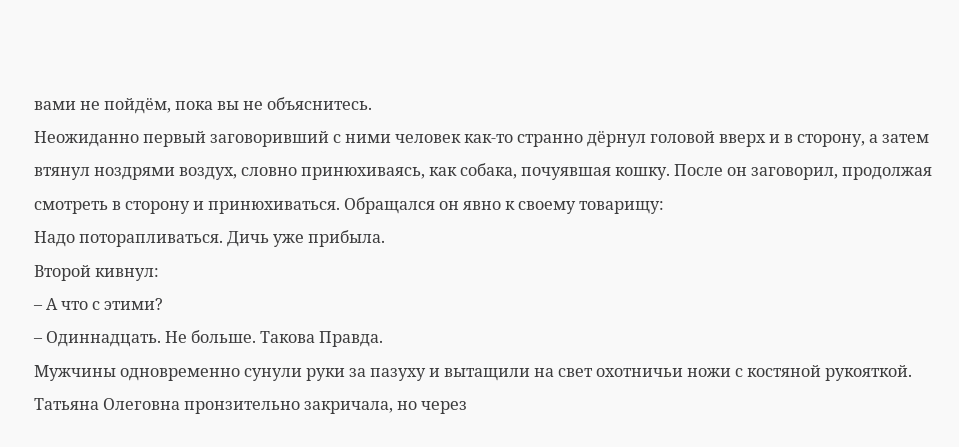вами не пойдём, пока вы не объяснитесь.
Неожиданно первый заговоривший с ними человек как-то странно дёрнул головой вверх и в сторону, а затем втянул ноздрями воздух, словно принюхиваясь, как собака, почуявшая кошку. После он заговорил, продолжая смотреть в сторону и принюхиваться. Обращался он явно к своему товарищу:
Надо поторапливаться. Дичь уже прибыла.
Второй кивнул:
– А что с этими?
– Одиннадцать. Не больше. Такова Правда.
Мужчины одновременно сунули руки за пазуху и вытащили на свет охотничьи ножи с костяной рукояткой. Татьяна Олеговна пронзительно закричала, но через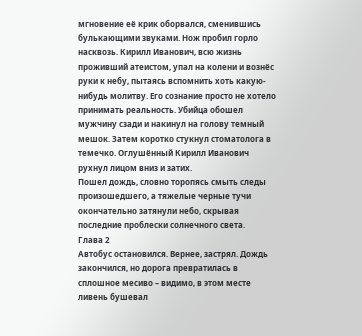мгновение её крик оборвался, сменившись булькающими звуками. Нож пробил горло насквозь. Кирилл Иванович, всю жизнь проживший атеистом, упал на колени и вознёс руки к небу, пытаясь вспомнить хоть какую-нибудь молитву. Его сознание просто не хотело принимать реальность. Убийца обошел мужчину сзади и накинул на голову темный мешок. Затем коротко стукнул стоматолога в темечко. Оглушённый Кирилл Иванович рухнул лицом вниз и затих.
Пошел дождь, словно торопясь смыть следы произошедшего, а тяжелые черные тучи окончательно затянули небо, скрывая последние проблески солнечного света.
Глава 2
Автобус остановился. Вернее, застрял. Дождь закончился, но дорога превратилась в сплошное месиво – видимо, в этом месте ливень бушевал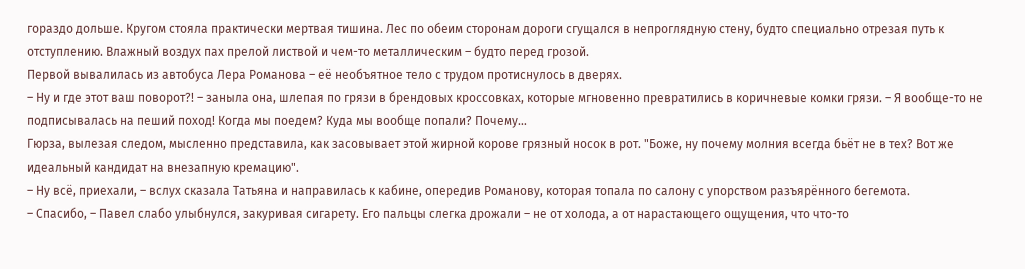гораздо дольше. Кругом стояла практически мертвая тишина. Лес по обеим сторонам дороги сгущался в непроглядную стену, будто специально отрезая путь к отступлению. Влажный воздух пах прелой листвой и чем-то металлическим – будто перед грозой.
Первой вывалилась из автобуса Лера Романова – её необъятное тело с трудом протиснулось в дверях.
– Ну и где этот ваш поворот?! – заныла она, шлепая по грязи в брендовых кроссовках, которые мгновенно превратились в коричневые комки грязи. – Я вообще-то не подписывалась на пеший поход! Когда мы поедем? Куда мы вообще попали? Почему…
Гюрза, вылезая следом, мысленно представила, как засовывает этой жирной корове грязный носок в рот. "Боже, ну почему молния всегда бьёт не в тех? Вот же идеальный кандидат на внезапную кремацию".
– Ну всё, приехали, – вслух сказала Татьяна и направилась к кабине, опередив Романову, которая топала по салону с упорством разъярённого бегемота.
– Спасибо, – Павел слабо улыбнулся, закуривая сигарету. Его пальцы слегка дрожали – не от холода, а от нарастающего ощущения, что что-то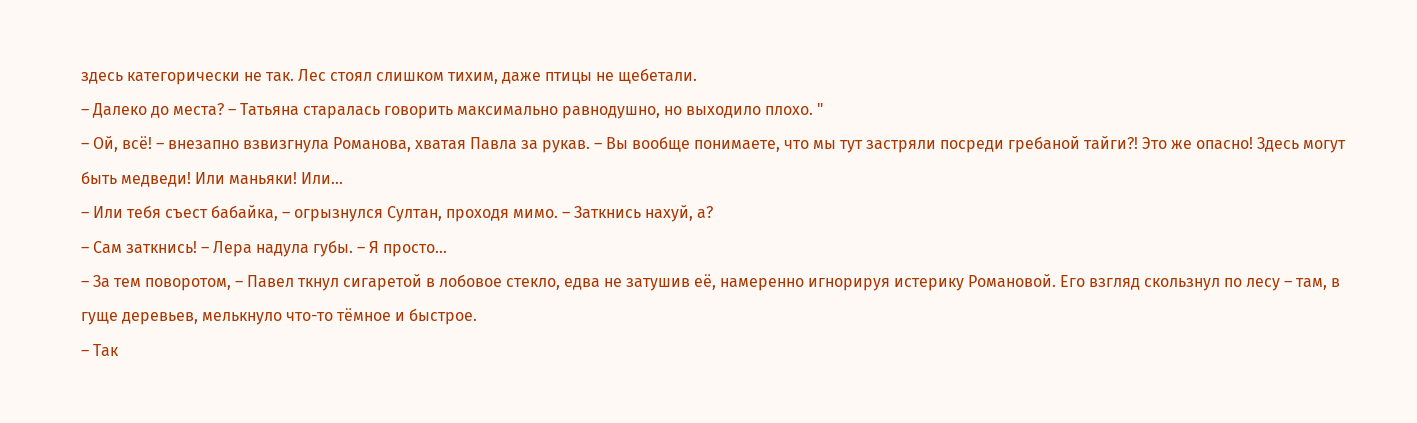здесь категорически не так. Лес стоял слишком тихим, даже птицы не щебетали.
– Далеко до места? – Татьяна старалась говорить максимально равнодушно, но выходило плохо. "
– Ой, всё! – внезапно взвизгнула Романова, хватая Павла за рукав. – Вы вообще понимаете, что мы тут застряли посреди гребаной тайги?! Это же опасно! Здесь могут быть медведи! Или маньяки! Или…
– Или тебя съест бабайка, – огрызнулся Султан, проходя мимо. – Заткнись нахуй, а?
– Сам заткнись! – Лера надула губы. – Я просто…
– За тем поворотом, – Павел ткнул сигаретой в лобовое стекло, едва не затушив её, намеренно игнорируя истерику Романовой. Его взгляд скользнул по лесу – там, в гуще деревьев, мелькнуло что-то тёмное и быстрое.
– Так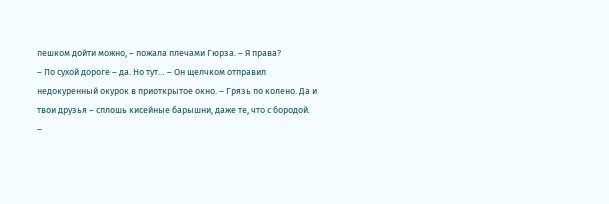пешком дойти можно, – пожала плечами Гюрза. – Я права?
– По сухой дороге – да. Но тут… – Он щелчком отправил недокуренный окурок в приоткрытое окно. – Грязь по колено. Да и твои друзья – сплошь кисейные барышни, даже те, что с бородой.
–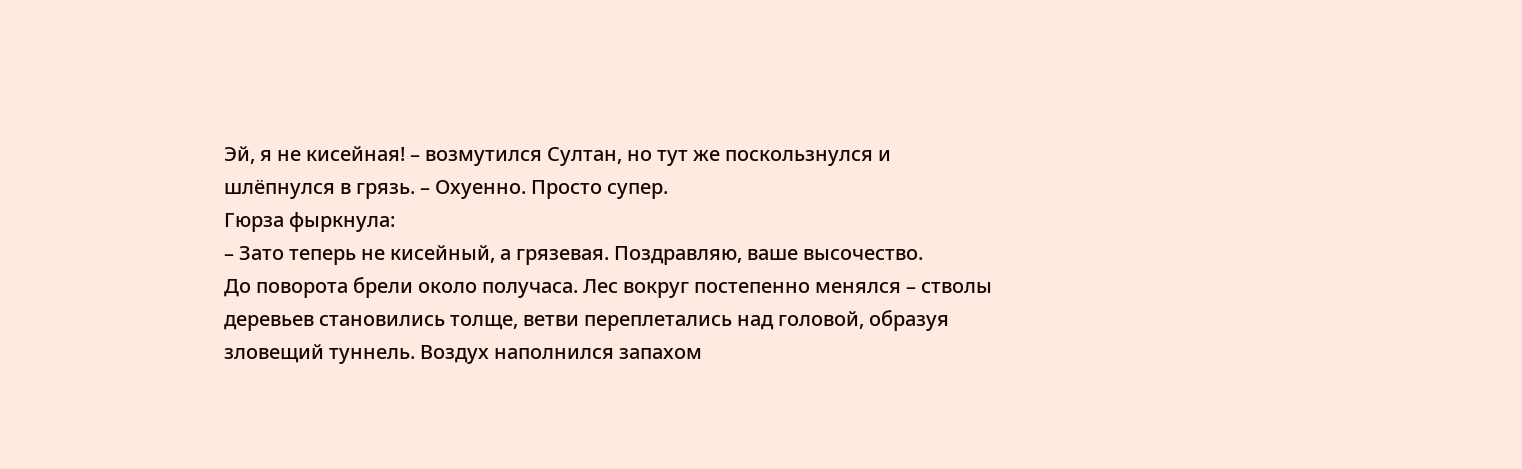Эй, я не кисейная! – возмутился Султан, но тут же поскользнулся и шлёпнулся в грязь. – Охуенно. Просто супер.
Гюрза фыркнула:
– Зато теперь не кисейный, а грязевая. Поздравляю, ваше высочество.
До поворота брели около получаса. Лес вокруг постепенно менялся – стволы деревьев становились толще, ветви переплетались над головой, образуя зловещий туннель. Воздух наполнился запахом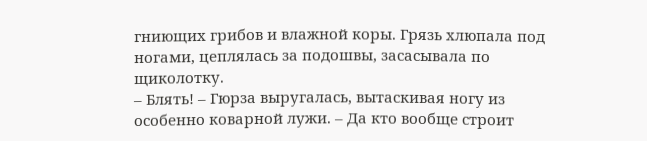гниющих грибов и влажной коры. Грязь хлюпала под ногами, цеплялась за подошвы, засасывала по щиколотку.
– Блять! – Гюрза выругалась, вытаскивая ногу из особенно коварной лужи. – Да кто вообще строит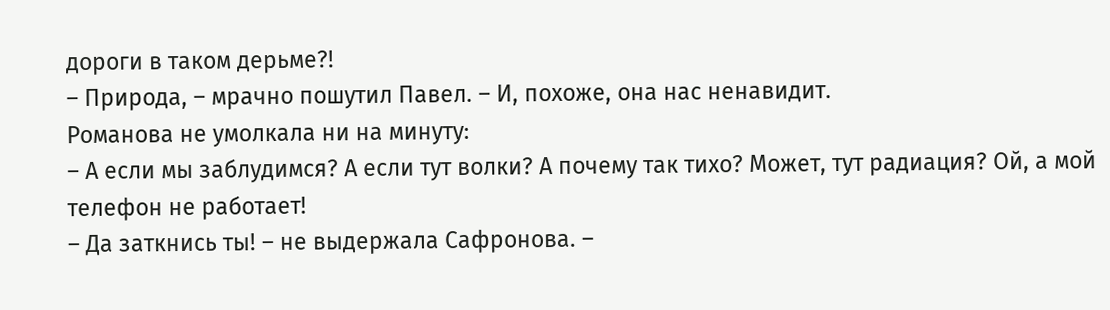дороги в таком дерьме?!
– Природа, – мрачно пошутил Павел. – И, похоже, она нас ненавидит.
Романова не умолкала ни на минуту:
– А если мы заблудимся? А если тут волки? А почему так тихо? Может, тут радиация? Ой, а мой телефон не работает!
– Да заткнись ты! – не выдержала Сафронова. –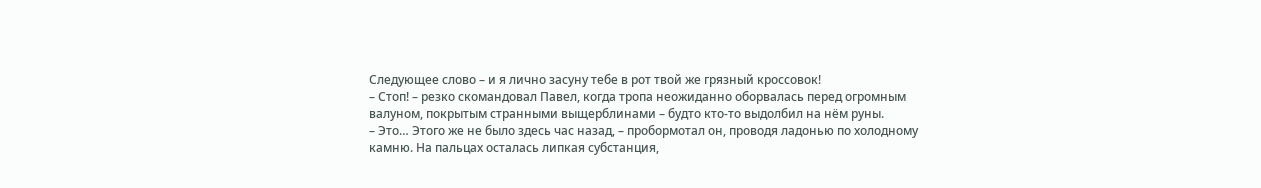Следующее слово – и я лично засуну тебе в рот твой же грязный кроссовок!
– Стоп! – резко скомандовал Павел, когда тропа неожиданно оборвалась перед огромным валуном, покрытым странными выщерблинами – будто кто-то выдолбил на нём руны.
– Это… Этого же не было здесь час назад, – пробормотал он, проводя ладонью по холодному камню. На пальцах осталась липкая субстанция,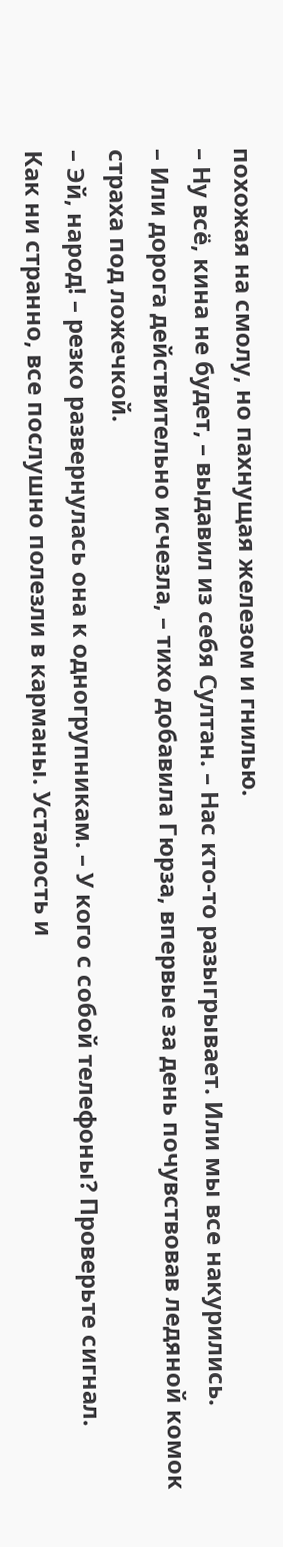похожая на смолу, но пахнущая железом и гнилью.
– Ну всё, кина не будет, – выдавил из себя Султан. – Нас кто-то разыгрывает. Или мы все накурились.
– Или дорога действительно исчезла, – тихо добавила Гюрза, впервые за день почувствовав ледяной комок страха под ложечкой.
– Эй, народ! – резко развернулась она к одногрупникам. – У кого с собой телефоны? Проверьте сигнал.
Как ни странно, все послушно полезли в карманы. Усталость и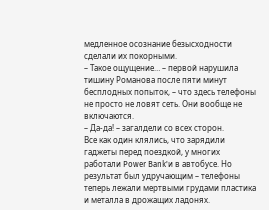медленное осознание безысходности сделали их покорными.
– Такое ощущение… – первой нарушила тишину Романова после пяти минут бесплодных попыток, – что здесь телефоны не просто не ловят сеть. Они вообще не включаются.
– Да-да! – загалдели со всех сторон.
Все как один клялись, что зарядили гаджеты перед поездкой, у многих работали Power Bank'и в автобусе. Но результат был удручающим – телефоны теперь лежали мертвыми грудами пластика и металла в дрожащих ладонях.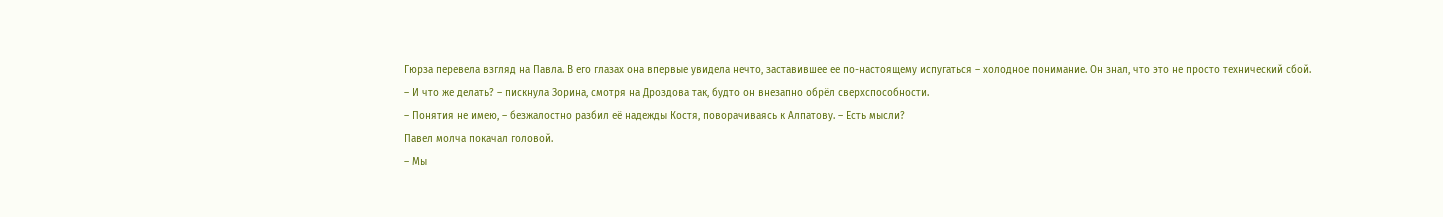Гюрза перевела взгляд на Павла. В его глазах она впервые увидела нечто, заставившее ее по-настоящему испугаться – холодное понимание. Он знал, что это не просто технический сбой.
– И что же делать? – пискнула Зорина, смотря на Дроздова так, будто он внезапно обрёл сверхспособности.
– Понятия не имею, – безжалостно разбил её надежды Костя, поворачиваясь к Алпатову. – Есть мысли?
Павел молча покачал головой.
– Мы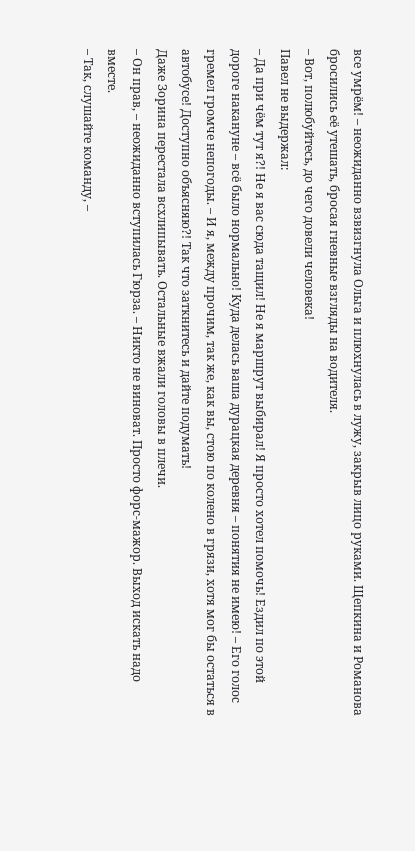все умрём! – неожиданно взвизгнула Ольга и плюхнулась в лужу, закрыв лицо руками. Щепкина и Романова бросились её утешать, бросая гневные взгляды на водителя.
– Вот, полюбуйтесь, до чего довели человека!
Павел не выдержал:
– Да при чём тут я?! Не я вас сюда тащил! Не я маршрут выбирал! Я просто хотел помочь! Ездил по этой дороге накануне – всё было нормально! Куда делась ваша дурацкая деревня – понятия не имею! – Его голос гремел громче непогоды. – И я, между прочим, так же, как вы, стою по колено в грязи, хотя мог бы остаться в автобусе! Доступно объясняю?! Так что заткнитесь и дайте подумать!
Даже Зорина перестала всхлипывать. Остальные вжали головы в плечи.
– Он прав, – неожиданно вступилась Гюрза. – Никто не виноват. Просто форс-мажор. Выход искать надо вместе.
– Так, слушайте команду, –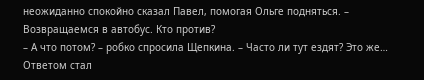неожиданно спокойно сказал Павел, помогая Ольге подняться. – Возвращаемся в автобус. Кто против?
– А что потом? – робко спросила Щепкина. – Часто ли тут ездят? Это же…
Ответом стал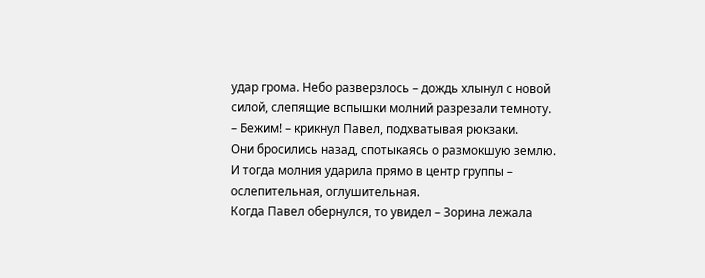удар грома. Небо разверзлось – дождь хлынул с новой силой, слепящие вспышки молний разрезали темноту.
– Бежим! – крикнул Павел, подхватывая рюкзаки.
Они бросились назад, спотыкаясь о размокшую землю.
И тогда молния ударила прямо в центр группы – ослепительная, оглушительная.
Когда Павел обернулся, то увидел – Зорина лежала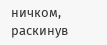ничком, раскинув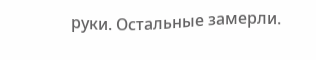руки. Остальные замерли.